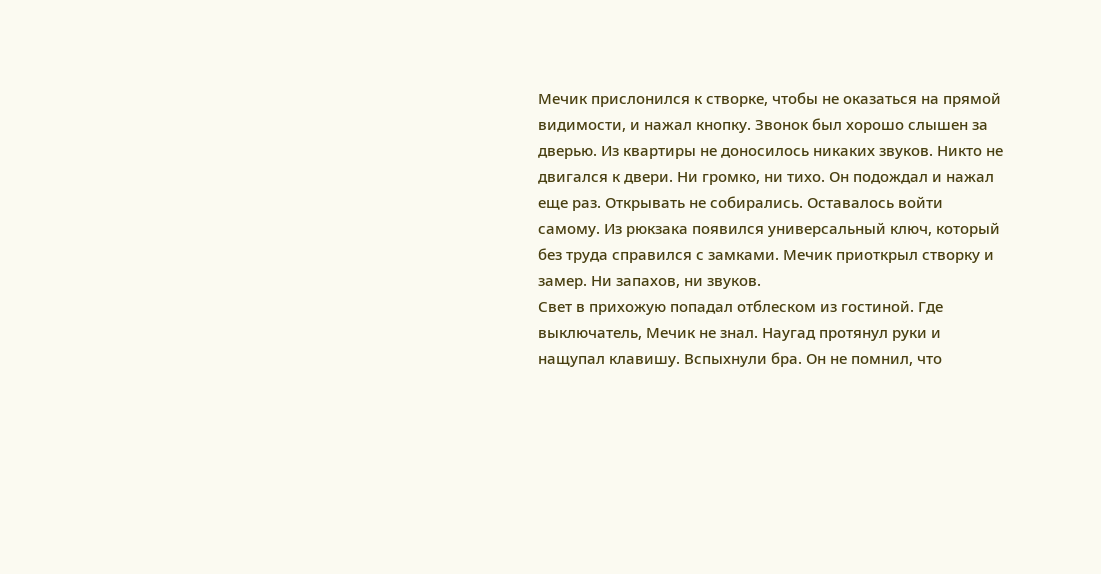Мечик прислонился к створке, чтобы не оказаться на прямой видимости, и нажал кнопку. Звонок был хорошо слышен за дверью. Из квартиры не доносилось никаких звуков. Никто не двигался к двери. Ни громко, ни тихо. Он подождал и нажал еще раз. Открывать не собирались. Оставалось войти самому. Из рюкзака появился универсальный ключ, который без труда справился с замками. Мечик приоткрыл створку и замер. Ни запахов, ни звуков.
Свет в прихожую попадал отблеском из гостиной. Где выключатель, Мечик не знал. Наугад протянул руки и нащупал клавишу. Вспыхнули бра. Он не помнил, что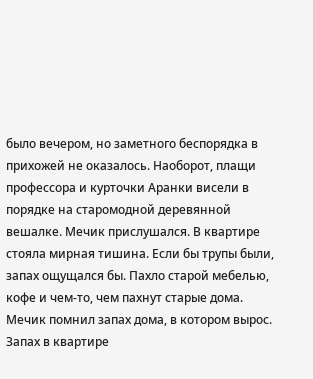было вечером, но заметного беспорядка в прихожей не оказалось. Наоборот, плащи профессора и курточки Аранки висели в порядке на старомодной деревянной вешалке. Мечик прислушался. В квартире стояла мирная тишина. Если бы трупы были, запах ощущался бы. Пахло старой мебелью, кофе и чем-то, чем пахнут старые дома. Мечик помнил запах дома, в котором вырос. Запах в квартире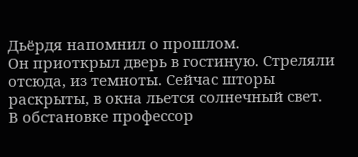Дьёрдя напомнил о прошлом.
Он приоткрыл дверь в гостиную. Стреляли отсюда, из темноты. Сейчас шторы раскрыты, в окна льется солнечный свет.
В обстановке профессор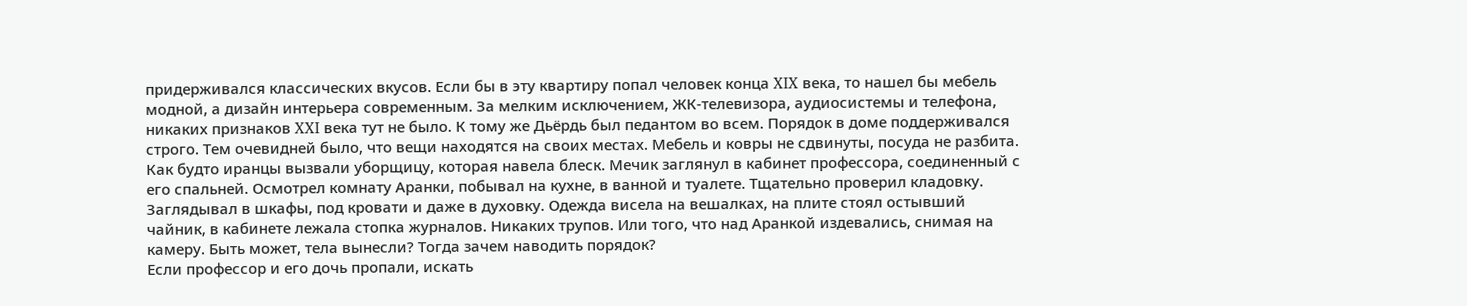придерживался классических вкусов. Если бы в эту квартиру попал человек конца XIX века, то нашел бы мебель модной, а дизайн интерьера современным. За мелким исключением, ЖК-телевизора, аудиосистемы и телефона, никаких признаков XXI века тут не было. К тому же Дьёрдь был педантом во всем. Порядок в доме поддерживался строго. Тем очевидней было, что вещи находятся на своих местах. Мебель и ковры не сдвинуты, посуда не разбита. Как будто иранцы вызвали уборщицу, которая навела блеск. Мечик заглянул в кабинет профессора, соединенный с его спальней. Осмотрел комнату Аранки, побывал на кухне, в ванной и туалете. Тщательно проверил кладовку. Заглядывал в шкафы, под кровати и даже в духовку. Одежда висела на вешалках, на плите стоял остывший чайник, в кабинете лежала стопка журналов. Никаких трупов. Или того, что над Аранкой издевались, снимая на камеру. Быть может, тела вынесли? Тогда зачем наводить порядок?
Если профессор и его дочь пропали, искать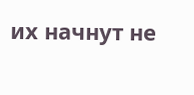их начнут не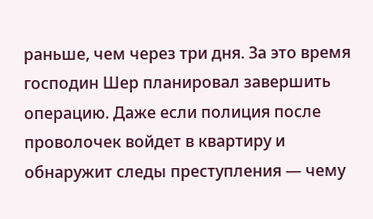раньше, чем через три дня. За это время господин Шер планировал завершить операцию. Даже если полиция после проволочек войдет в квартиру и обнаружит следы преступления — чему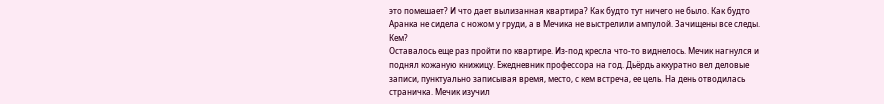это помешает? И что дает вылизанная квартира? Как будто тут ничего не было. Как будто Аранка не сидела с ножом у груди, а в Мечика не выстрелили ампулой. Зачищены все следы. Кем?
Оставалось еще раз пройти по квартире. Из-под кресла что-то виднелось. Мечик нагнулся и поднял кожаную книжицу. Ежедневник профессора на год. Дьёрдь аккуратно вел деловые записи, пунктуально записывая время, место, с кем встреча, ее цель. На день отводилась страничка. Мечик изучил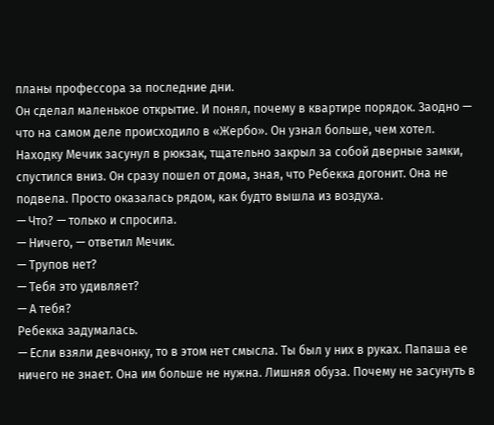планы профессора за последние дни.
Он сделал маленькое открытие. И понял, почему в квартире порядок. Заодно — что на самом деле происходило в «Жербо». Он узнал больше, чем хотел.
Находку Мечик засунул в рюкзак, тщательно закрыл за собой дверные замки, спустился вниз. Он сразу пошел от дома, зная, что Ребекка догонит. Она не подвела. Просто оказалась рядом, как будто вышла из воздуха.
— Что? — только и спросила.
— Ничего, — ответил Мечик.
— Трупов нет?
— Тебя это удивляет?
— А тебя?
Ребекка задумалась.
— Если взяли девчонку, то в этом нет смысла. Ты был у них в руках. Папаша ее ничего не знает. Она им больше не нужна. Лишняя обуза. Почему не засунуть в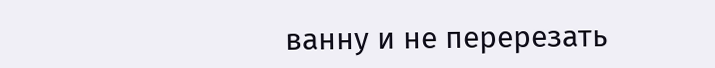ванну и не перерезать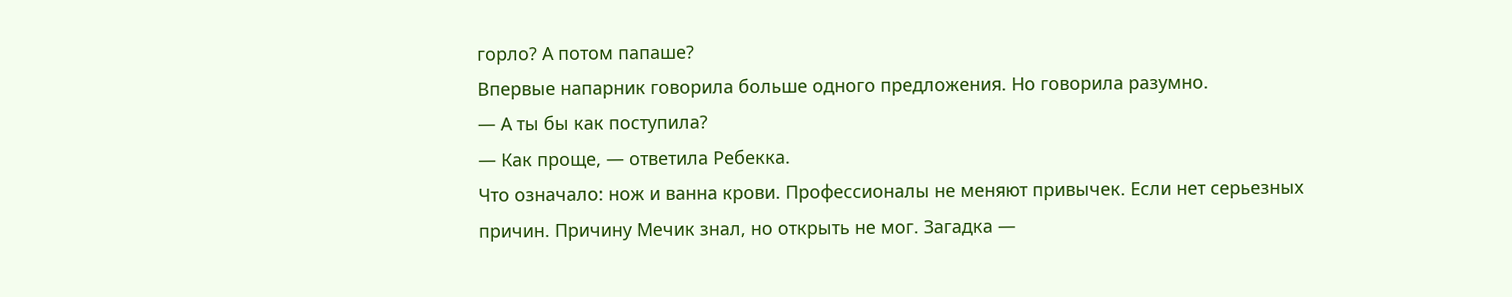горло? А потом папаше?
Впервые напарник говорила больше одного предложения. Но говорила разумно.
— А ты бы как поступила?
— Как проще, — ответила Ребекка.
Что означало: нож и ванна крови. Профессионалы не меняют привычек. Если нет серьезных причин. Причину Мечик знал, но открыть не мог. Загадка —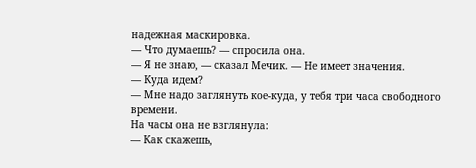надежная маскировка.
— Что думаешь? — спросила она.
— Я не знаю, — сказал Мечик. — Не имеет значения.
— Куда идем?
— Мне надо заглянуть кое-куда, у тебя три часа свободного времени.
На часы она не взглянула:
— Как скажешь,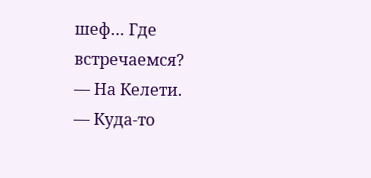шеф… Где встречаемся?
— На Келети.
— Куда-то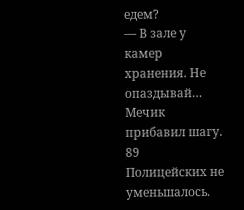едем?
— В зале у камер хранения. Не опаздывай…
Мечик прибавил шагу.
89
Полицейских не уменьшалось.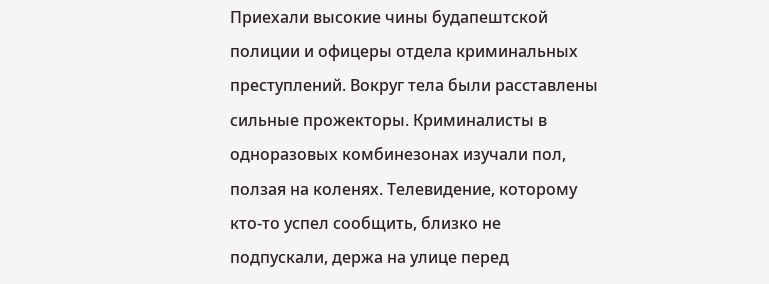Приехали высокие чины будапештской полиции и офицеры отдела криминальных преступлений. Вокруг тела были расставлены сильные прожекторы. Криминалисты в одноразовых комбинезонах изучали пол, ползая на коленях. Телевидение, которому кто-то успел сообщить, близко не подпускали, держа на улице перед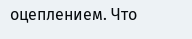оцеплением. Что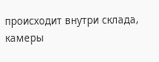происходит внутри склада, камеры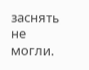заснять не могли.